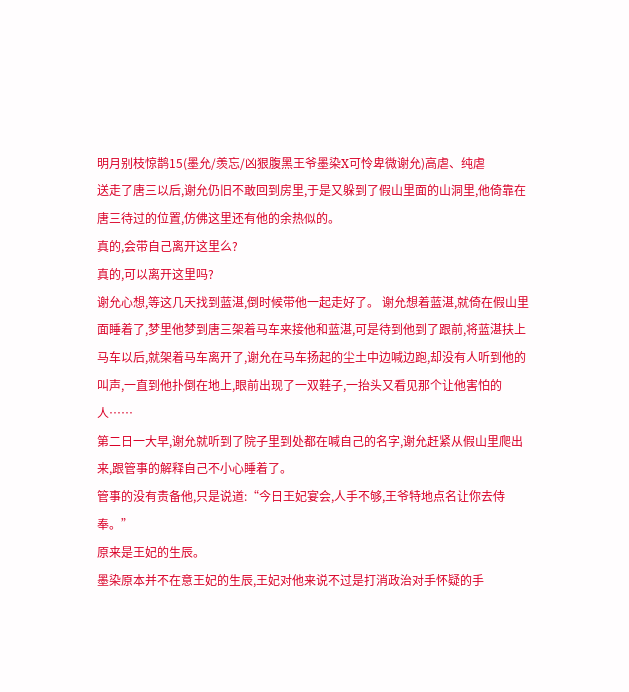明月别枝惊鹊15(墨允/羡忘/凶狠腹黑王爷墨染X可怜卑微谢允)高虐、纯虐
送走了唐三以后,谢允仍旧不敢回到房里,于是又躲到了假山里面的山洞里,他倚靠在唐三待过的位置,仿佛这里还有他的余热似的。
真的,会带自己离开这里么?
真的,可以离开这里吗?
谢允心想,等这几天找到蓝湛,倒时候带他一起走好了。 谢允想着蓝湛,就倚在假山里面睡着了,梦里他梦到唐三架着马车来接他和蓝湛,可是待到他到了跟前,将蓝湛扶上马车以后,就架着马车离开了,谢允在马车扬起的尘土中边喊边跑,却没有人听到他的叫声,一直到他扑倒在地上,眼前出现了一双鞋子,一抬头又看见那个让他害怕的人……
第二日一大早,谢允就听到了院子里到处都在喊自己的名字,谢允赶紧从假山里爬出来,跟管事的解释自己不小心睡着了。
管事的没有责备他,只是说道:“今日王妃宴会,人手不够,王爷特地点名让你去侍奉。”
原来是王妃的生辰。
墨染原本并不在意王妃的生辰,王妃对他来说不过是打消政治对手怀疑的手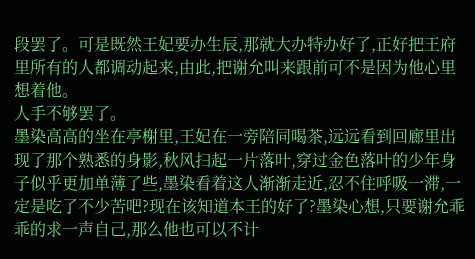段罢了。可是既然王妃要办生辰,那就大办特办好了,正好把王府里所有的人都调动起来,由此,把谢允叫来跟前可不是因为他心里想着他。
人手不够罢了。
墨染高高的坐在亭榭里,王妃在一旁陪同喝茶,远远看到回廊里出现了那个熟悉的身影,秋风扫起一片落叶,穿过金色落叶的少年身子似乎更加单薄了些,墨染看着这人渐渐走近,忍不住呼吸一滞,一定是吃了不少苦吧?现在该知道本王的好了?墨染心想,只要谢允乖乖的求一声自己,那么他也可以不计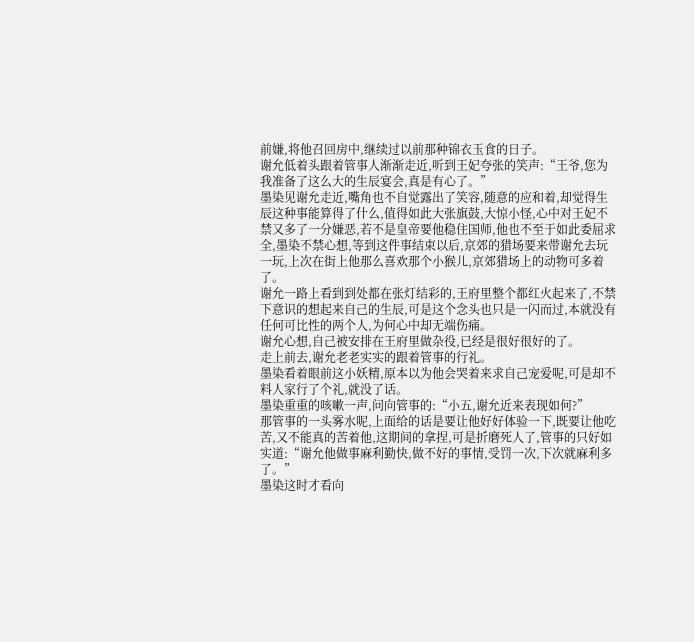前嫌,将他召回房中,继续过以前那种锦衣玉食的日子。
谢允低着头跟着管事人渐渐走近,听到王妃夸张的笑声:“王爷,您为我准备了这么大的生辰宴会,真是有心了。”
墨染见谢允走近,嘴角也不自觉露出了笑容,随意的应和着,却觉得生辰这种事能算得了什么,值得如此大张旗鼓,大惊小怪,心中对王妃不禁又多了一分嫌恶,若不是皇帝要他稳住国师,他也不至于如此委屈求全,墨染不禁心想,等到这件事结束以后,京郊的猎场要来带谢允去玩一玩,上次在街上他那么喜欢那个小猴儿,京郊猎场上的动物可多着了。
谢允一路上看到到处都在张灯结彩的,王府里整个都红火起来了,不禁下意识的想起来自己的生辰,可是这个念头也只是一闪而过,本就没有任何可比性的两个人,为何心中却无端伤痛。
谢允心想,自己被安排在王府里做杂役,已经是很好很好的了。
走上前去,谢允老老实实的跟着管事的行礼。
墨染看着眼前这小妖精,原本以为他会哭着来求自己宠爱呢,可是却不料人家行了个礼,就没了话。
墨染重重的咳嗽一声,问向管事的:“小五,谢允近来表现如何?”
那管事的一头雾水呢,上面给的话是要让他好好体验一下,既要让他吃苦,又不能真的苦着他,这期间的拿捏,可是折磨死人了,管事的只好如实道:“谢允他做事麻利勤快,做不好的事情,受罚一次,下次就麻利多了。”
墨染这时才看向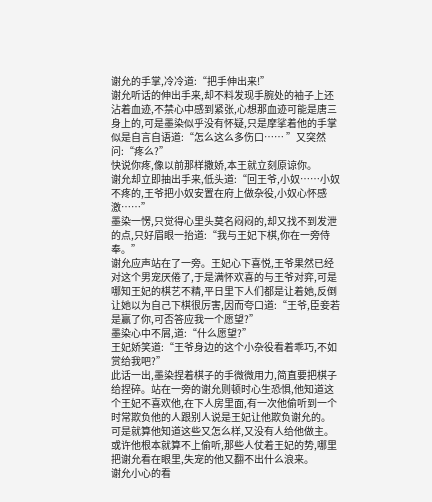谢允的手掌,冷冷道:“把手伸出来!”
谢允听话的伸出手来,却不料发现手腕处的袖子上还沾着血迹,不禁心中感到紧张,心想那血迹可能是唐三身上的,可是墨染似乎没有怀疑,只是摩挲着他的手掌似是自言自语道:“怎么这么多伤口…… ”又突然问:“疼么?”
快说你疼,像以前那样撒娇,本王就立刻原谅你。
谢允却立即抽出手来,低头道:“回王爷,小奴……小奴不疼的,王爷把小奴安置在府上做杂役,小奴心怀感激……”
墨染一愣,只觉得心里头莫名闷闷的,却又找不到发泄的点,只好眉眼一抬道:“我与王妃下棋,你在一旁侍奉。”
谢允应声站在了一旁。王妃心下喜悦,王爷果然已经对这个男宠厌倦了,于是满怀欢喜的与王爷对弈,可是哪知王妃的棋艺不精,平日里下人们都是让着她,反倒让她以为自己下棋很厉害,因而夸口道:“王爷,臣妾若是赢了你,可否答应我一个愿望?”
墨染心中不屑,道:“什么愿望?”
王妃娇笑道:“王爷身边的这个小杂役看着乖巧,不如赏给我吧?”
此话一出,墨染捏着棋子的手微微用力,简直要把棋子给捏碎。站在一旁的谢允则顿时心生恐惧,他知道这个王妃不喜欢他,在下人房里面,有一次他偷听到一个时常欺负他的人跟别人说是王妃让他欺负谢允的。
可是就算他知道这些又怎么样,又没有人给他做主。 或许他根本就算不上偷听,那些人仗着王妃的势,哪里把谢允看在眼里,失宠的他又翻不出什么浪来。
谢允小心的看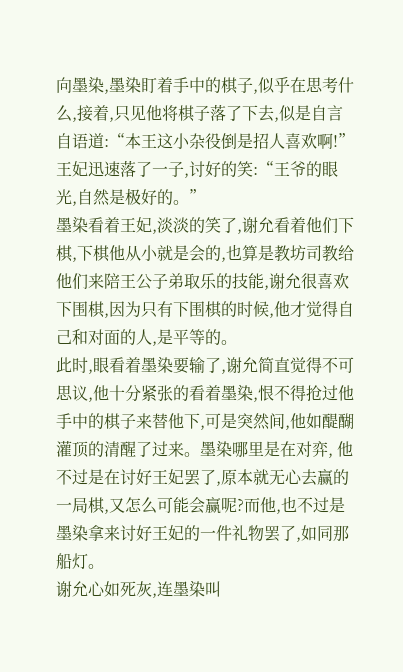向墨染,墨染盯着手中的棋子,似乎在思考什么,接着,只见他将棋子落了下去,似是自言自语道:“本王这小杂役倒是招人喜欢啊!”
王妃迅速落了一子,讨好的笑:“王爷的眼光,自然是极好的。”
墨染看着王妃,淡淡的笑了,谢允看着他们下棋,下棋他从小就是会的,也算是教坊司教给他们来陪王公子弟取乐的技能,谢允很喜欢下围棋,因为只有下围棋的时候,他才觉得自己和对面的人,是平等的。
此时,眼看着墨染要输了,谢允简直觉得不可思议,他十分紧张的看着墨染,恨不得抢过他手中的棋子来替他下,可是突然间,他如醍醐灌顶的清醒了过来。墨染哪里是在对弈, 他不过是在讨好王妃罢了,原本就无心去赢的一局棋,又怎么可能会赢呢?而他,也不过是墨染拿来讨好王妃的一件礼物罢了,如同那船灯。
谢允心如死灰,连墨染叫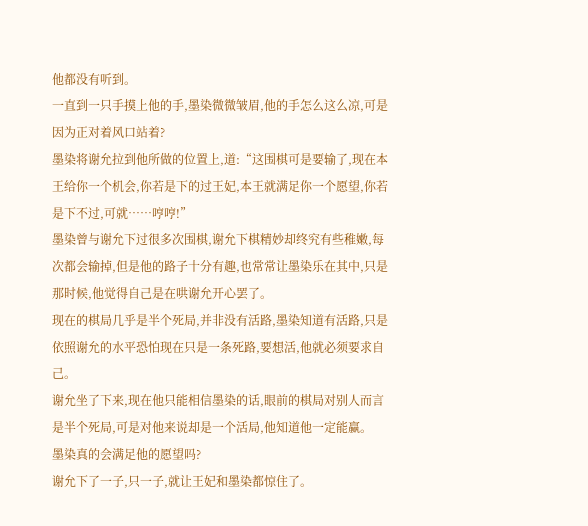他都没有听到。
一直到一只手摸上他的手,墨染微微皱眉,他的手怎么这么凉,可是因为正对着风口站着?
墨染将谢允拉到他所做的位置上,道:“这围棋可是要输了,现在本王给你一个机会,你若是下的过王妃,本王就满足你一个愿望,你若是下不过,可就……哼哼!”
墨染曾与谢允下过很多次围棋,谢允下棋精妙却终究有些稚嫩,每次都会输掉,但是他的路子十分有趣,也常常让墨染乐在其中,只是那时候,他觉得自己是在哄谢允开心罢了。
现在的棋局几乎是半个死局,并非没有活路,墨染知道有活路,只是依照谢允的水平恐怕现在只是一条死路,要想活,他就必须要求自己。
谢允坐了下来,现在他只能相信墨染的话,眼前的棋局对别人而言是半个死局,可是对他来说却是一个活局,他知道他一定能赢。
墨染真的会满足他的愿望吗?
谢允下了一子,只一子,就让王妃和墨染都惊住了。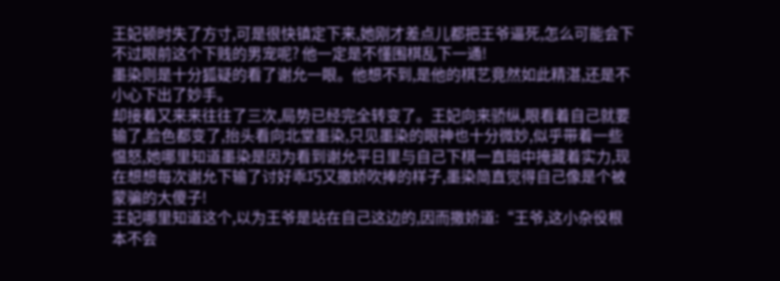王妃顿时失了方寸,可是很快镇定下来,她刚才差点儿都把王爷逼死,怎么可能会下不过眼前这个下贱的男宠呢? 他一定是不懂围棋乱下一通!
墨染则是十分狐疑的看了谢允一眼。他想不到,是他的棋艺竟然如此精湛,还是不小心下出了妙手。
却接着又来来往往了三次,局势已经完全转变了。王妃向来骄纵,眼看着自己就要输了,脸色都变了,抬头看向北堂墨染,只见墨染的眼神也十分微妙,似乎带着一些愠怒,她哪里知道墨染是因为看到谢允平日里与自己下棋一直暗中掩藏着实力,现在想想每次谢允下输了讨好乖巧又撒娇吹捧的样子,墨染简直觉得自己像是个被蒙骗的大傻子!
王妃哪里知道这个,以为王爷是站在自己这边的,因而撒娇道:“王爷,这小杂役根本不会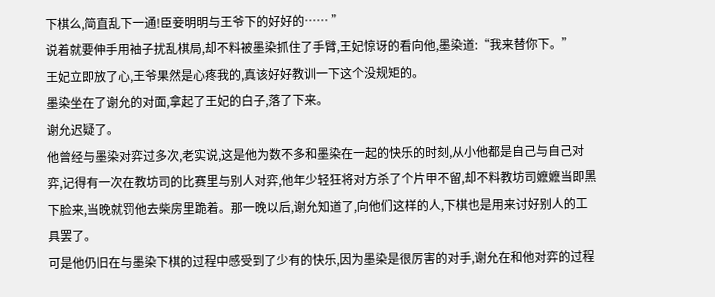下棋么,简直乱下一通!臣妾明明与王爷下的好好的…… ”
说着就要伸手用袖子扰乱棋局,却不料被墨染抓住了手臂,王妃惊讶的看向他,墨染道:“我来替你下。”
王妃立即放了心,王爷果然是心疼我的,真该好好教训一下这个没规矩的。
墨染坐在了谢允的对面,拿起了王妃的白子,落了下来。
谢允迟疑了。
他曾经与墨染对弈过多次,老实说,这是他为数不多和墨染在一起的快乐的时刻,从小他都是自己与自己对弈,记得有一次在教坊司的比赛里与别人对弈,他年少轻狂将对方杀了个片甲不留,却不料教坊司嬷嬷当即黑下脸来,当晚就罚他去柴房里跪着。那一晚以后,谢允知道了,向他们这样的人,下棋也是用来讨好别人的工具罢了。
可是他仍旧在与墨染下棋的过程中感受到了少有的快乐,因为墨染是很厉害的对手,谢允在和他对弈的过程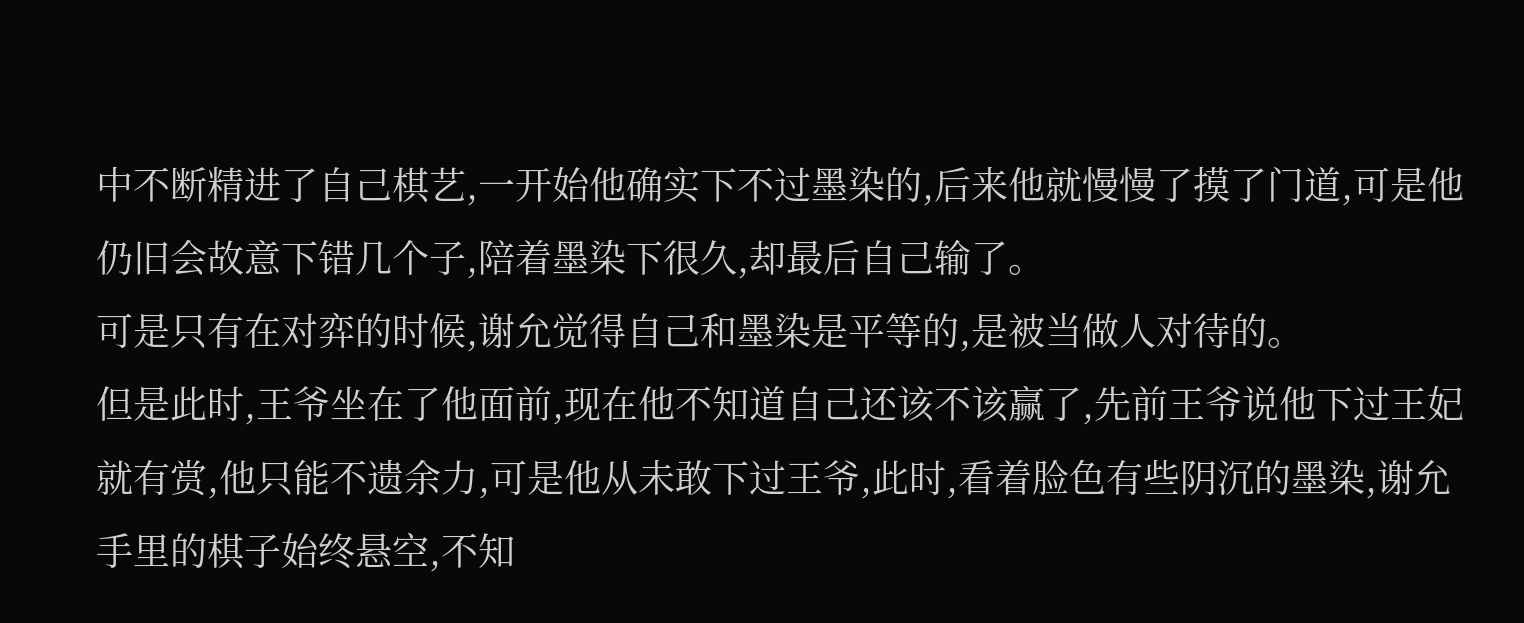中不断精进了自己棋艺,一开始他确实下不过墨染的,后来他就慢慢了摸了门道,可是他仍旧会故意下错几个子,陪着墨染下很久,却最后自己输了。
可是只有在对弈的时候,谢允觉得自己和墨染是平等的,是被当做人对待的。
但是此时,王爷坐在了他面前,现在他不知道自己还该不该赢了,先前王爷说他下过王妃就有赏,他只能不遗余力,可是他从未敢下过王爷,此时,看着脸色有些阴沉的墨染,谢允手里的棋子始终悬空,不知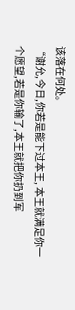该落在何处。
“谢允,今日,你若是能下过本王, 本王就满足你一个愿望,若是你输了,本王就把你扔到军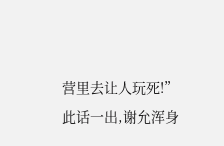营里去让人玩死!”
此话一出,谢允浑身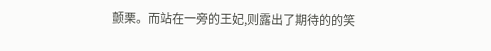颤栗。而站在一旁的王妃,则露出了期待的的笑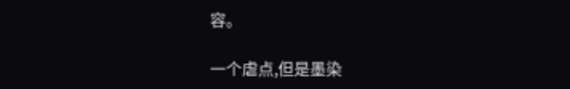容。

一个虐点,但是墨染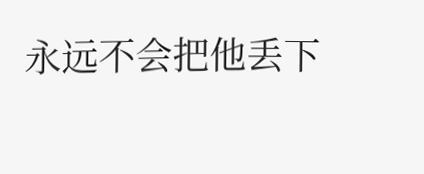永远不会把他丢下